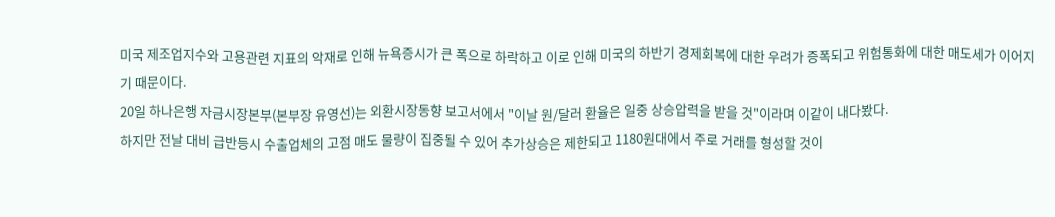미국 제조업지수와 고용관련 지표의 악재로 인해 뉴욕증시가 큰 폭으로 하락하고 이로 인해 미국의 하반기 경제회복에 대한 우려가 증폭되고 위험통화에 대한 매도세가 이어지기 때문이다.
20일 하나은행 자금시장본부(본부장 유영선)는 외환시장동향 보고서에서 "이날 원/달러 환율은 일중 상승압력을 받을 것"이라며 이같이 내다봤다.
하지만 전날 대비 급반등시 수출업체의 고점 매도 물량이 집중될 수 있어 추가상승은 제한되고 1180원대에서 주로 거래를 형성할 것이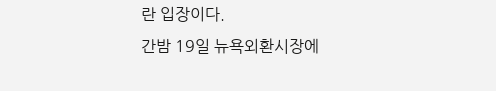란 입장이다.
간밤 19일 뉴욕외환시장에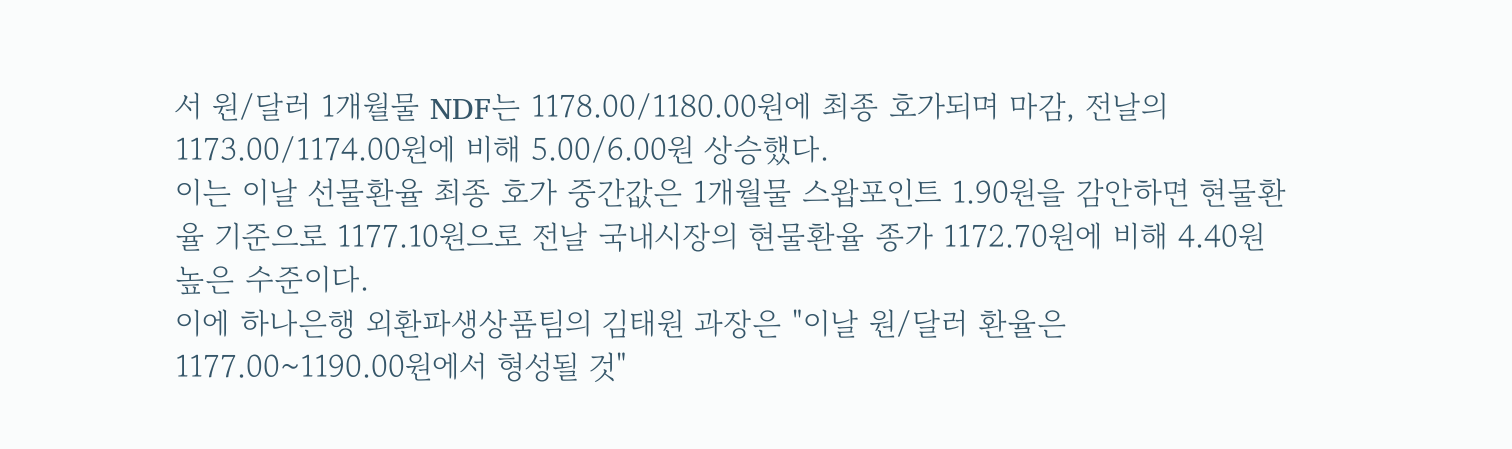서 원/달러 1개월물 NDF는 1178.00/1180.00원에 최종 호가되며 마감, 전날의 1173.00/1174.00원에 비해 5.00/6.00원 상승했다.
이는 이날 선물환율 최종 호가 중간값은 1개월물 스왑포인트 1.90원을 감안하면 현물환율 기준으로 1177.10원으로 전날 국내시장의 현물환율 종가 1172.70원에 비해 4.40원 높은 수준이다.
이에 하나은행 외환파생상품팀의 김태원 과장은 "이날 원/달러 환율은 1177.00~1190.00원에서 형성될 것"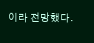이라 전망했다.